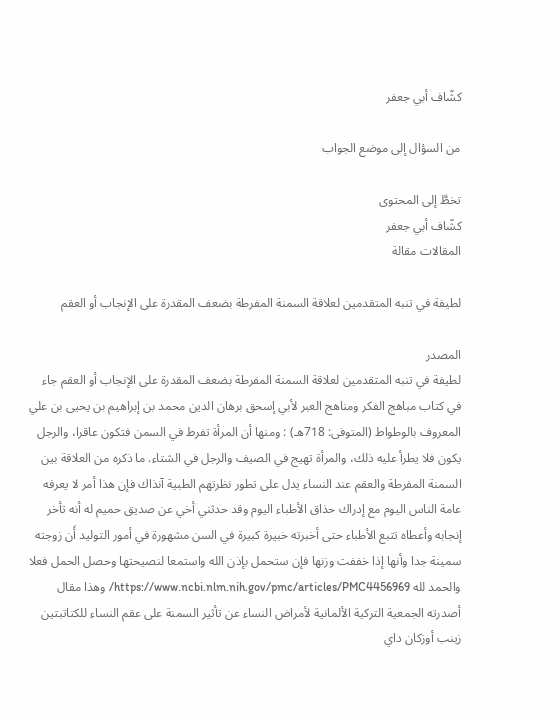كشّاف أبي جعفر

من السؤال إلى موضع الجواب

تخطَّ إلى المحتوى
كشّاف أبي جعفر
المقالات مقالة

لطيفة في تنبه المتقدمين لعلاقة السمنة المفرطة بضعف المقدرة على الإنجاب أو العقم

المصدر
لطيفة في تنبه المتقدمين لعلاقة السمنة المفرطة بضعف المقدرة على الإنجاب أو العقم جاء في كتاب مباهج الفكر ومناهج العبر لأبي إسحق برهان الدين محمد بن إبراهيم بن يحيى بن علي المعروف بالوطواط (المتوفى: 718هـ) : ومنها أن المرأة تفرط في السمن فتكون عاقرا، والرجل يكون فلا يطرأ عليه ذلك، والمرأة تهيج في الصيف والرجل في الشتاء. ما ذكره من العلاقة بين السمنة المفرطة والعقم عند النساء يدل على تطور نظرتهم الطبية آنذاك فإن هذا أمر لا يعرفه عامة الناس اليوم مع إدراك حذاق الأطباء اليوم وقد حدثني أخي عن صديق حميم له أنه تأخر إنجابه وأعطاه تتبع الأطباء حتى أخبرته خبيرة كبيرة في السن مشهورة في أمور التوليد أَن زوجته سمينة جدا وأنها إذا خففت وزنها فإن ستحمل بإذن الله واستمعا لنصيحتها وحصل الحمل فعلا والحمد لله https://www.ncbi.nlm.nih.gov/pmc/articles/PMC4456969/ وهذا مقال أصدرته الجمعية التركية الألمانية لأمراض النساء عن تأثير السمنة على عقم النساء للكتاتبتين زينب أوزكان داي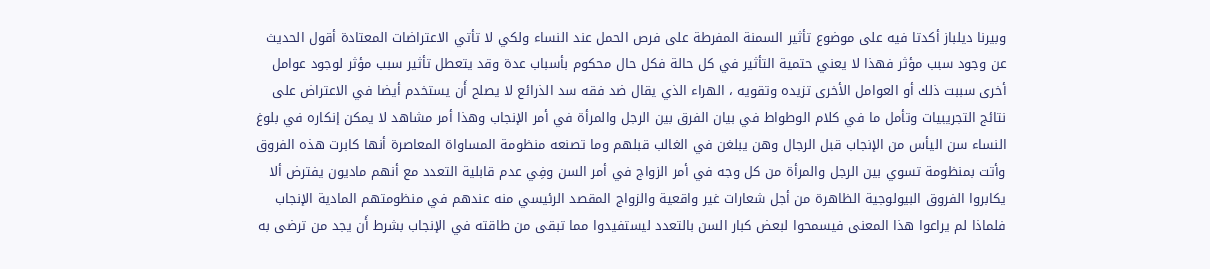وبيرنا ديلباز أكدتا فيه على موضوع تأثير السمنة المفرطة على فرص الحمل عند النساء ولكي لا تأتي الاعتراضات المعتادة أقول الحديث عن وجود سبب مؤثر فهذا لا يعني حتمية التأثير في كل حالة فكل حال محكوم بأسباب عدة وقد يتعطل تأثير سبب مؤثر لوجود عوامل أخرى سببت ذلك أو العوامل الأخرى تزيده وتقويه ، الهراء الذي يقال ضد فقه سد الذرائع لا يصلح أَن يستخدم أيضا في الاعتراض على نتائج التجريبيات وتأمل ما في كلام الوطواط في بيان الفرق بين الرجل والمرأة في أمر الإنجاب وهذا أمر مشاهد لا يمكن إنكاره في بلوغ النساء سن اليأس من الإنجاب قبل الرجال وهن يبلغن في الغالب قبلهم وما تصنعه منظومة المساواة المعاصرة أنها كابرت هذه الفروق وأتت بمنظومة تسوي بين الرجل والمرأة من كل وجه في أمر الزواج في أمر السن وفِي عدم قابلية التعدد مع أنهم ماديون يفترض ألا يكابروا الفروق البيولوجية الظاهرة من أجل شعارات غير واقعية والزواج المقصد الرئيسي منه عندهم في منظومتهم المادية الإنجاب فلماذا لم يراعوا هذا المعنى فيسمحوا لبعض كبار السن بالتعدد ليستفيدوا مما تبقى من طاقته في الإنجاب بشرط أَن يجد من ترضى به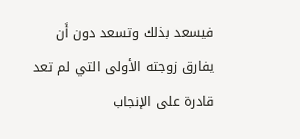فيسعد بذلك وتسعد دون أَن يفارق زوجته الأولى التي لم تعد قادرة على الإنجاب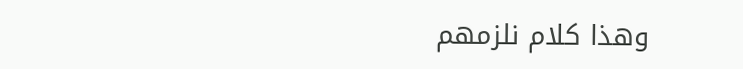وهذا كلام نلزمهم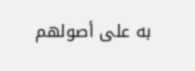به على أصولهم